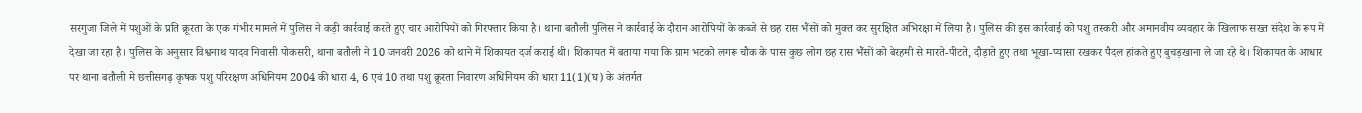सरगुजा जिले में पशुओं के प्रति क्रूरता के एक गंभीर मामले में पुलिस ने कड़ी कार्रवाई करते हुए चार आरोपियों को गिरफ्तार किया है। थाना बतौली पुलिस ने कार्रवाई के दौरान आरोपियों के कब्जे से छह रास भैंसों को मुक्त कर सुरक्षित अभिरक्षा में लिया है। पुलिस की इस कार्रवाई को पशु तस्करी और अमानवीय व्यवहार के खिलाफ सख्त संदेश के रूप में देखा जा रहा है। पुलिस के अनुसार विश्वनाथ यादव निवासी पोकसरी, थाना बतौली ने 10 जनवरी 2026 को थाने में शिकायत दर्ज कराई थी। शिकायत में बताया गया कि ग्राम भटको लगरू चौक के पास कुछ लोग छह रास भैंसों को बेरहमी से मारते-पीटते, दौड़ाते हुए तथा भूखा-प्यासा रखकर पैदल हांकते हुए बुचड़खाना ले जा रहे थे। शिकायत के आधार पर थाना बतौली मे छत्तीसगढ़ कृषक पशु परिरक्षण अधिनियम 2004 की धारा 4, 6 एवं 10 तथा पशु क्रूरता निवारण अधिनियम की धारा 11(1)(घ) के अंतर्गत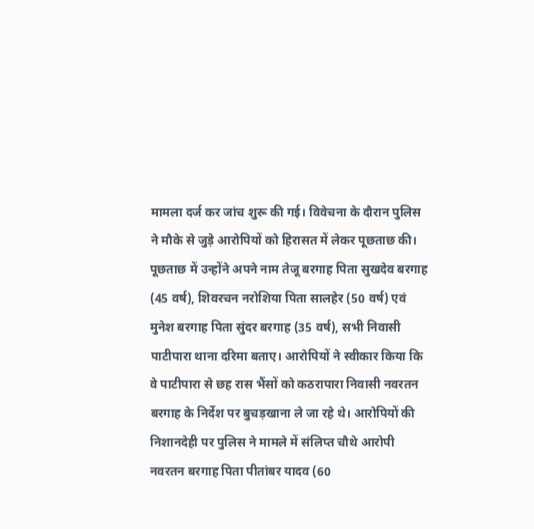मामला दर्ज कर जांच शुरू की गई। विवेचना के दौरान पुलिस ने मौके से जुड़े आरोपियों को हिरासत में लेकर पूछताछ की। पूछताछ में उन्होंने अपने नाम तेजू बरगाह पिता सुखदेव बरगाह (45 वर्ष), शिवरचन नरोशिया पिता सालहेर (50 वर्ष) एवं मुनेश बरगाह पिता सुंदर बरगाह (35 वर्ष), सभी निवासी पाटीपारा थाना दरिमा बताए। आरोपियों ने स्वीकार किया कि वे पाटीपारा से छह रास भैंसों को कठरापारा निवासी नवरतन बरगाह के निर्देश पर बुचड़खाना ले जा रहे थे। आरोपियों की निशानदेही पर पुलिस ने मामले में संलिप्त चौथे आरोपी नवरतन बरगाह पिता पीतांबर यादव (60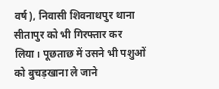वर्ष), निवासी शिवनाथपुर थाना सीतापुर को भी गिरफ्तार कर लिया। पूछताछ में उसने भी पशुओं को बुचड़खाना ले जाने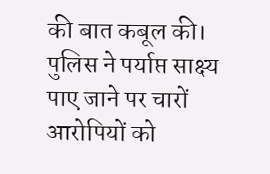की बात कबूल की। पुलिस ने पर्याप्त साक्ष्य पाए जाने पर चारों आरोपियों को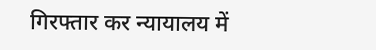गिरफ्तार कर न्यायालय में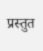प्रस्तुत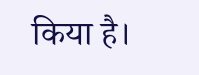किया है।